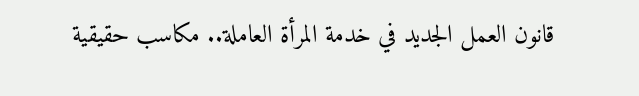قانون العمل الجديد في خدمة المرأة العاملة.. مكاسب حقيقية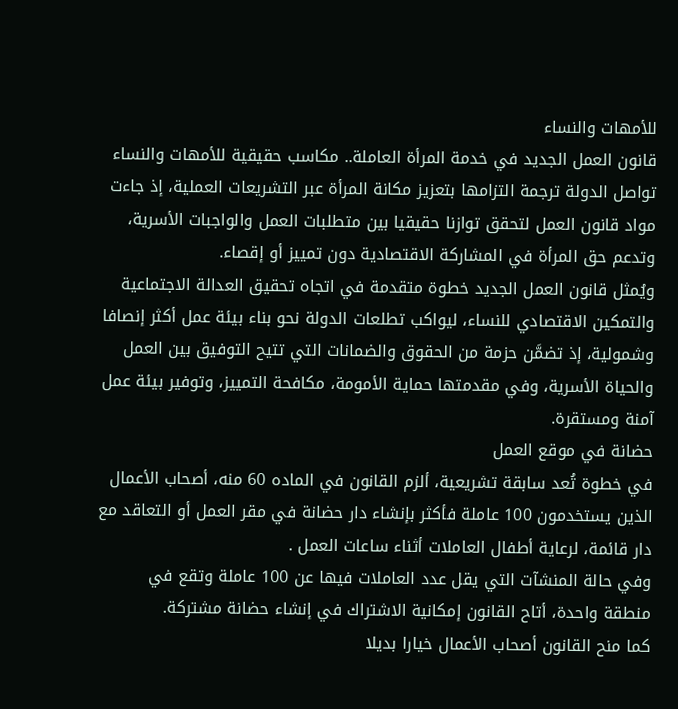للأمهات والنساء
قانون العمل الجديد في خدمة المرأة العاملة.. مكاسب حقيقية للأمهات والنساء
تواصل الدولة ترجمة التزامها بتعزيز مكانة المرأة عبر التشريعات العملية، إذ جاءت مواد قانون العمل لتحقق توازنا حقيقيا بين متطلبات العمل والواجبات الأسرية، وتدعم حق المرأة في المشاركة الاقتصادية دون تمييز أو إقصاء.
ويُمثل قانون العمل الجديد خطوة متقدمة في اتجاه تحقيق العدالة الاجتماعية والتمكين الاقتصادي للنساء، ليواكب تطلعات الدولة نحو بناء بيئة عمل أكثر إنصافا وشمولية، إذ تضمَّن حزمة من الحقوق والضمانات التي تتيح التوفيق بين العمل والحياة الأسرية، وفي مقدمتها حماية الأمومة، مكافحة التمييز، وتوفير بيئة عمل آمنة ومستقرة.
حضانة في موقع العمل
في خطوة تُعد سابقة تشريعية، ألزم القانون في الماده 60 منه، أصحاب الأعمال الذين يستخدمون 100 عاملة فأكثر بإنشاء دار حضانة في مقر العمل أو التعاقد مع دار قائمة، لرعاية أطفال العاملات أثناء ساعات العمل .
وفي حالة المنشآت التي يقل عدد العاملات فيها عن 100 عاملة وتقع في منطقة واحدة، أتاح القانون إمكانية الاشتراك في إنشاء حضانة مشتركة.
كما منح القانون أصحاب الأعمال خيارا بديلا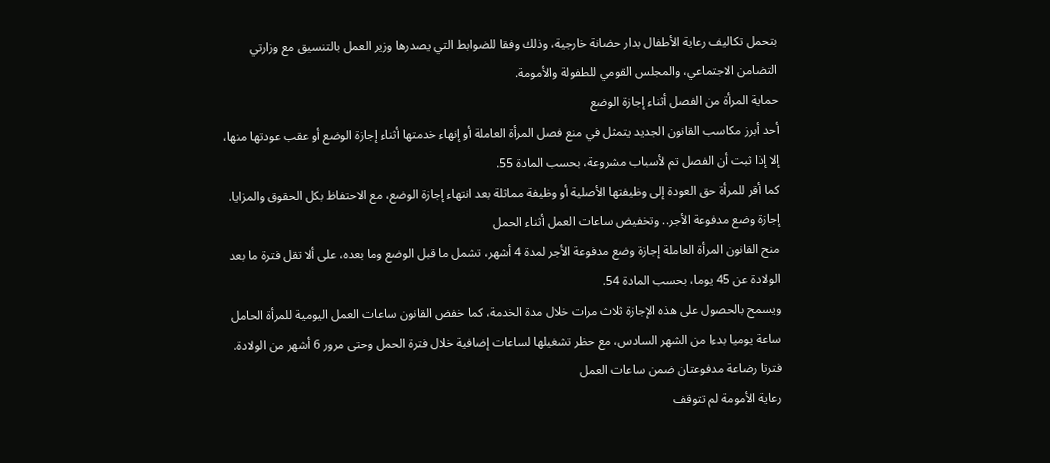بتحمل تكاليف رعاية الأطفال بدار حضانة خارجية، وذلك وفقا للضوابط التي يصدرها وزير العمل بالتنسيق مع وزارتي التضامن الاجتماعي، والمجلس القومي للطفولة والأمومة.
حماية المرأة من الفصل أثناء إجازة الوضع
أحد أبرز مكاسب القانون الجديد يتمثل في منع فصل المرأة العاملة أو إنهاء خدمتها أثناء إجازة الوضع أو عقب عودتها منها، إلا إذا ثبت أن الفصل تم لأسباب مشروعة، بحسب المادة 55.
كما أقر للمرأة حق العودة إلى وظيفتها الأصلية أو وظيفة مماثلة بعد انتهاء إجازة الوضع، مع الاحتفاظ بكل الحقوق والمزايا.
إجازة وضع مدفوعة الأجر.. وتخفيض ساعات العمل أثناء الحمل
منح القانون المرأة العاملة إجازة وضع مدفوعة الأجر لمدة 4 أشهر، تشمل ما قبل الوضع وما بعده، على ألا تقل فترة ما بعد الولادة عن 45 يوما، بحسب المادة 54.
ويسمح بالحصول على هذه الإجازة ثلاث مرات خلال مدة الخدمة، كما خفض القانون ساعات العمل اليومية للمرأة الحامل ساعة يوميا بدءا من الشهر السادس، مع حظر تشغيلها لساعات إضافية خلال فترة الحمل وحتى مرور 6 أشهر من الولادة.
فترتا رضاعة مدفوعتان ضمن ساعات العمل
رعاية الأمومة لم تتوقف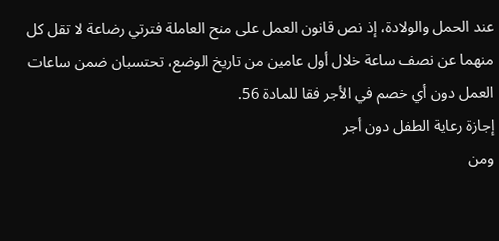عند الحمل والولادة، إذ نص قانون العمل على منح العاملة فترتي رضاعة لا تقل كل منهما عن نصف ساعة خلال أول عامين من تاريخ الوضع، تحتسبان ضمن ساعات العمل دون أي خصم في الأجر فقا للمادة 56.
إجازة رعاية الطفل دون أجر
ومن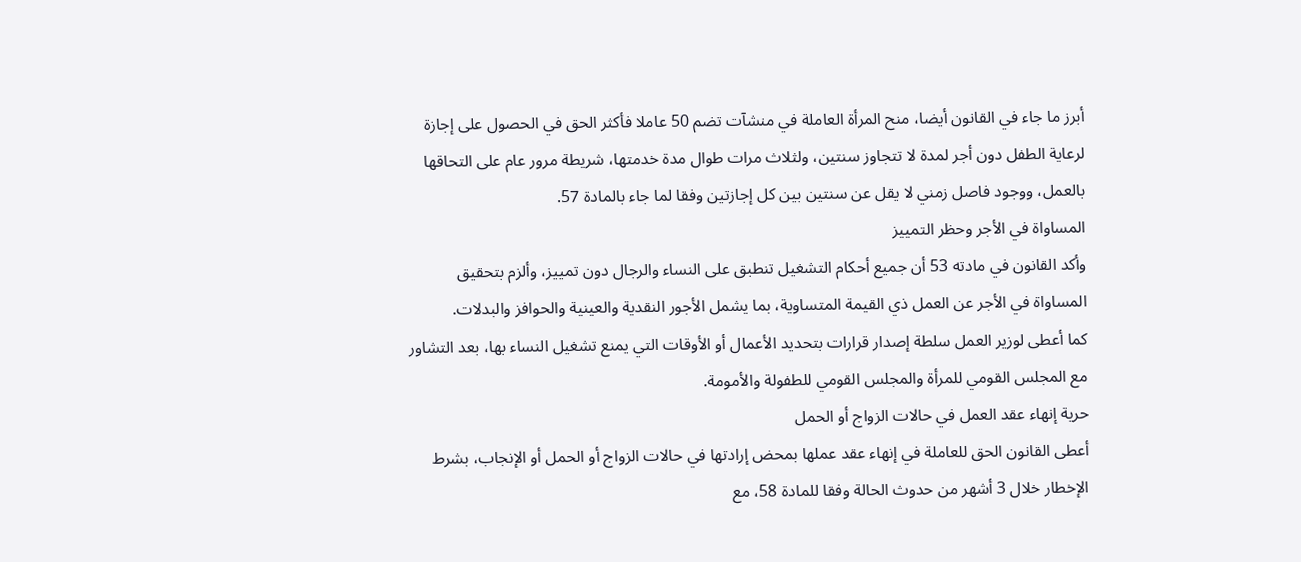أبرز ما جاء في القانون أيضا، منح المرأة العاملة في منشآت تضم 50 عاملا فأكثر الحق في الحصول على إجازة لرعاية الطفل دون أجر لمدة لا تتجاوز سنتين، ولثلاث مرات طوال مدة خدمتها، شريطة مرور عام على التحاقها بالعمل، ووجود فاصل زمني لا يقل عن سنتين بين كل إجازتين وفقا لما جاء بالمادة 57.
المساواة في الأجر وحظر التمييز
وأكد القانون في مادته 53 أن جميع أحكام التشغيل تنطبق على النساء والرجال دون تمييز، وألزم بتحقيق المساواة في الأجر عن العمل ذي القيمة المتساوية، بما يشمل الأجور النقدية والعينية والحوافز والبدلات.
كما أعطى لوزير العمل سلطة إصدار قرارات بتحديد الأعمال أو الأوقات التي يمنع تشغيل النساء بها، بعد التشاور مع المجلس القومي للمرأة والمجلس القومي للطفولة والأمومة.
حرية إنهاء عقد العمل في حالات الزواج أو الحمل
أعطى القانون الحق للعاملة في إنهاء عقد عملها بمحض إرادتها في حالات الزواج أو الحمل أو الإنجاب، بشرط الإخطار خلال 3 أشهر من حدوث الحالة وفقا للمادة 58، مع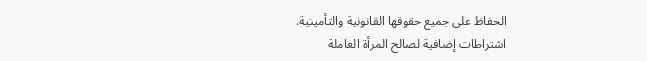الحفاظ على جميع حقوقها القانونية والتأمينية.
اشتراطات إضافية لصالح المرأة العاملة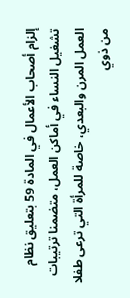إلزام أصحاب الأعمال في المادة 59 بتعليق نظام تشغيل النساء في أماكن العمل، متضمنا ترتيبات العمل المرن والبعدي، خاصة للمرأة التي ترعى طفلا من ذوي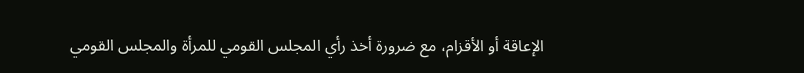الإعاقة أو الأقزام، مع ضرورة أخذ رأي المجلس القومي للمرأة والمجلس القومي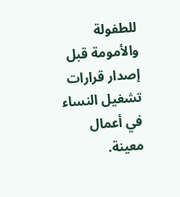للطفولة والأمومة قبل إصدار قرارات تشغيل النساء في أعمال معينة.